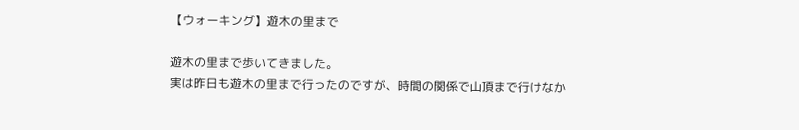【ウォーキング】遊木の里まで

遊木の里まで歩いてきました。
実は昨日も遊木の里まで行ったのですが、時間の関係で山頂まで行けなか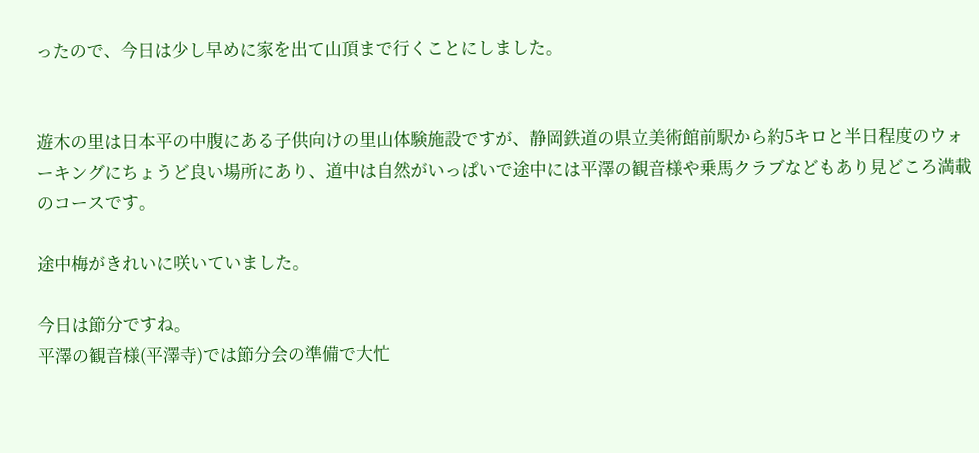ったので、今日は少し早めに家を出て山頂まで行くことにしました。


遊木の里は日本平の中腹にある子供向けの里山体験施設ですが、静岡鉄道の県立美術館前駅から約5キロと半日程度のウォーキングにちょうど良い場所にあり、道中は自然がいっぱいで途中には平澤の観音様や乗馬クラブなどもあり見どころ満載のコースです。

途中梅がきれいに咲いていました。

今日は節分ですね。
平澤の観音様(平澤寺)では節分会の準備で大忙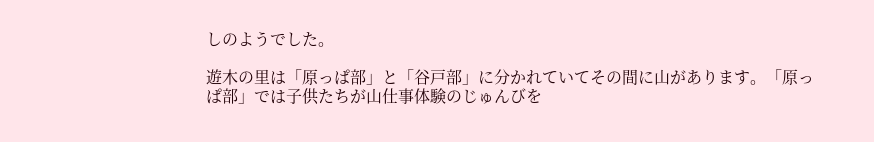しのようでした。

遊木の里は「原っぱ部」と「谷戸部」に分かれていてその間に山があります。「原っぱ部」では子供たちが山仕事体験のじゅんびを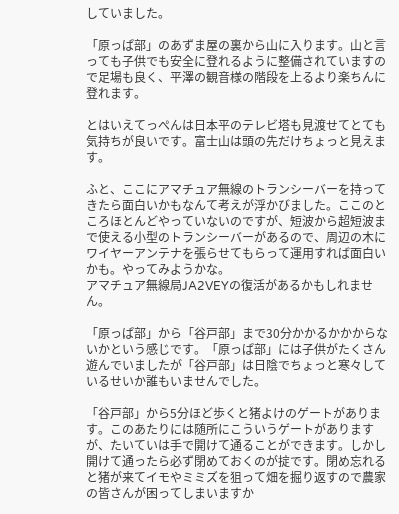していました。

「原っぱ部」のあずま屋の裏から山に入ります。山と言っても子供でも安全に登れるように整備されていますので足場も良く、平澤の観音様の階段を上るより楽ちんに登れます。

とはいえてっぺんは日本平のテレビ塔も見渡せてとても気持ちが良いです。富士山は頭の先だけちょっと見えます。

ふと、ここにアマチュア無線のトランシーバーを持ってきたら面白いかもなんて考えが浮かびました。ここのところほとんどやっていないのですが、短波から超短波まで使える小型のトランシーバーがあるので、周辺の木にワイヤーアンテナを張らせてもらって運用すれば面白いかも。やってみようかな。
アマチュア無線局JA2VEYの復活があるかもしれません。

「原っぱ部」から「谷戸部」まで30分かかるかかからないかという感じです。「原っぱ部」には子供がたくさん遊んでいましたが「谷戸部」は日陰でちょっと寒々しているせいか誰もいませんでした。

「谷戸部」から5分ほど歩くと猪よけのゲートがあります。このあたりには随所にこういうゲートがありますが、たいていは手で開けて通ることができます。しかし開けて通ったら必ず閉めておくのが掟です。閉め忘れると猪が来てイモやミミズを狙って畑を掘り返すので農家の皆さんが困ってしまいますか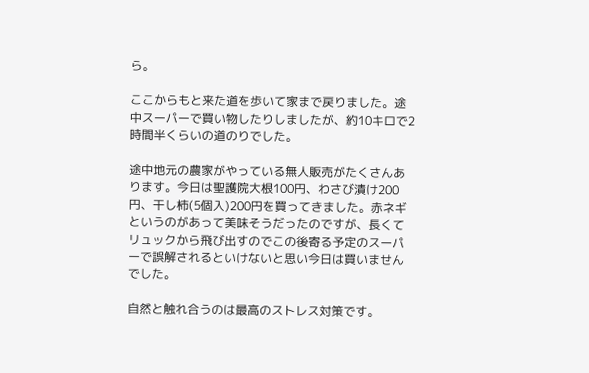ら。

ここからもと来た道を歩いて家まで戻りました。途中スーパーで買い物したりしましたが、約10キロで2時間半くらいの道のりでした。

途中地元の農家がやっている無人販売がたくさんあります。今日は聖護院大根100円、わさび漬け200円、干し柿(5個入)200円を買ってきました。赤ネギというのがあって美味そうだったのですが、長くてリュックから飛び出すのでこの後寄る予定のスーパーで誤解されるといけないと思い今日は買いませんでした。

自然と触れ合うのは最高のストレス対策です。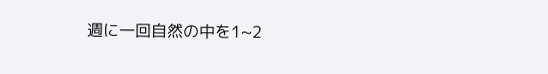週に一回自然の中を1~2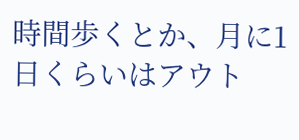時間歩くとか、月に1日くらいはアウト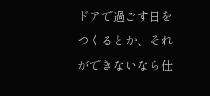ドアで過ごす日をつくるとか、それができないなら仕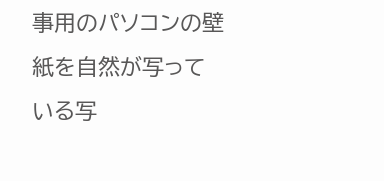事用のパソコンの壁紙を自然が写っている写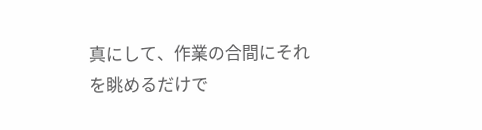真にして、作業の合間にそれを眺めるだけで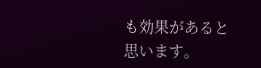も効果があると思います。